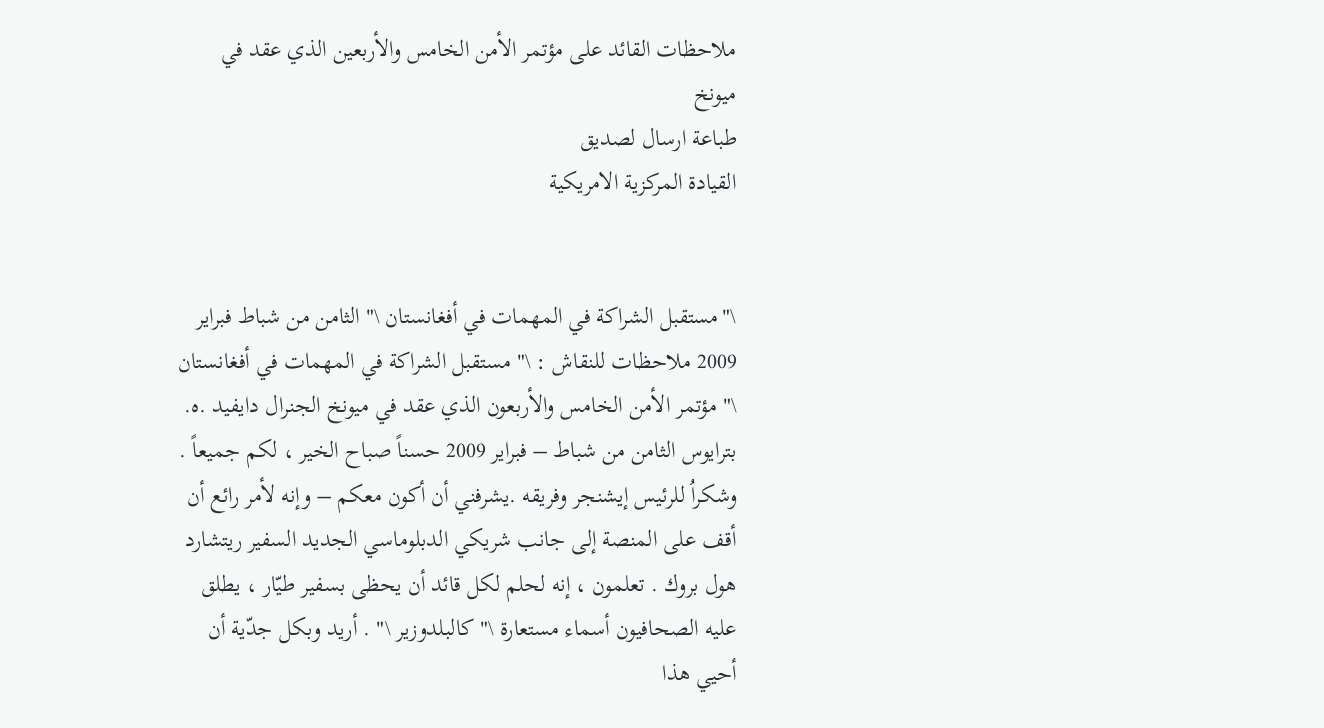ملاحظات القائد على مؤتمر الأمن الخامس والأربعين الذي عقد في ميونخ
طباعة ارسال لصديق
القيادة المركزية الامريكية


\"مستقبل الشراكة في المهمات في أفغانستان \" الثامن من شباط فبراير 2009 ملاحظات للنقاش : \" مستقبل الشراكة في المهمات في أفغانستان \" مؤتمر الأمن الخامس والأربعون الذي عقد في ميونخ الجنرال دايفيد .ه. بترايوس الثامن من شباط – فبراير 2009 حسناً صباح الخير ، لكم جميعاً . وشكراُ للرئيس إيشنجر وفريقه .يشرفني أن أكون معكم – وإنه لأمر رائع أن أقف على المنصة إلى جانب شريكي الدبلوماسي الجديد السفير ريتشارد هول بروك . تعلمون ، إنه لحلم لكل قائد أن يحظى بسفير طيّار ، يطلق عليه الصحافيون أسماء مستعارة \" كالبلدوزير \" . أريد وبكل جدّية أن أحيي هذا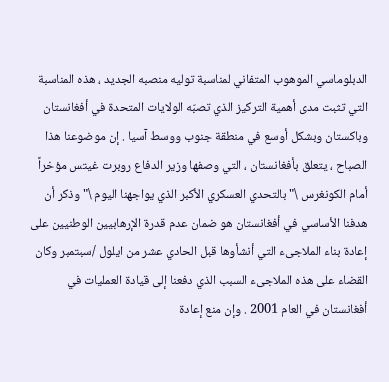الدبلوماسي الموهوب المتفاني لمناسبة توليه منصبه الجديد ، هذه المناسبة التي تثبت مدى أهمية التركيز الذي تصبّه الولايات المتحدة في أفغانستان وباكستان وبشكل أوسع في منطقة جنوب ووسط آسيا . إن موضوعنا هذا الصباح ، يتعلق بأفغانستان ، التي وصفها وزير الدفاع روبرت غيتس مؤخراً أمام الكونغرس \" بالتحدي العسكري الأكبر الذي يواجهنا اليوم \" وذكر أن هدفنا الأساسي في أفغانستان هو ضمان عدم قدرة الإرهابيين الوطنيين على إعادة بناء الملاجىء التي أنشأوها قبل الحادي عشر من ايلول /سبتمبر وكان القضاء على هذه الملاجىء السبب الذي دفعنا إلى قيادة العمليات في أفغانستان في العام 2001 . وإن منع إعادة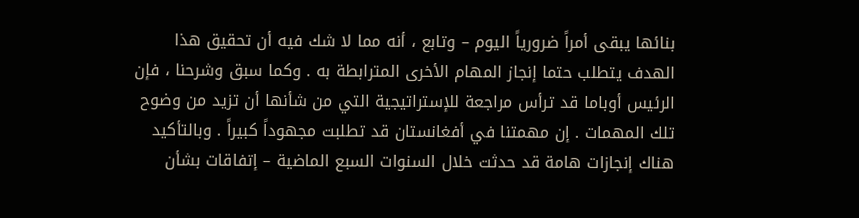بنائها يبقى أمراً ضرورياً اليوم – وتابع ، أنه مما لا شك فيه أن تحقيق هذا الهدف يتطلب حتما إنجاز المهام الأخرى المترابطة به . وكما سبق وشرحنا ، فإن الرئيس أوباما قد ترأس مراجعة للإستراتيجية التي من شأنها أن تزيد من وضوح تلك المهمات . إن مهمتنا في أفغانستان قد تطلبت مجهوداً كبيراً . وبالتأكيد هناك إنجازات هامة قد حدثت خلال السنوات السبع الماضية – إتفاقات بشأن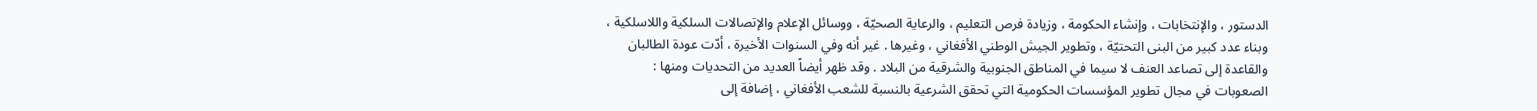الدستور ، والإنتخابات ، وإنشاء الحكومة ، وزيادة فرص التعليم ، والرعاية الصحيّة ، ووسائل الإعلام والإتصالات السلكية واللاسلكية ، وبناء عدد كبير من البنى التحتيّة ، وتطوير الجيش الوطني الأفغاني ، وغيرها . غير أنه وفي السنوات الأخيرة ، أدّت عودة الطالبان والقاعدة إلى تصاعد العنف لا سيما في المناطق الجنوبية والشرقية من البلاد . وقد ظهر أيضاً العديد من التحديات ومنها : الصعوبات في مجال تطوير المؤسسات الحكومية التي تحقق الشرعية بالنسبة للشعب الأفغاني ، إضافة إلى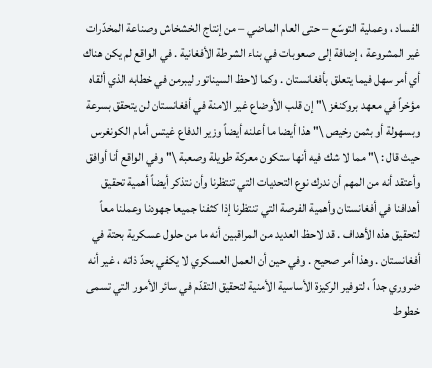الفساد ، وعملية التوسّع – حتى العام الماضي – من إنتاج الخشخاش وصناعة المخدّرات غير المشروعة ، إضافة إلى صعوبات في بناء الشرطة الأفغانية . في الواقع لم يكن هناك أي أمر سهل فيما يتعلق بأفغانستان . وكما لاحظ السيناتور ليبرمن في خطابه الذي ألقاه مؤخراً في معهد بروكنغز \" إن قلب الأوضاع غير الامنة في أفغانستان لن يتحقق بسرعة وبسهولة أو بثمن رخيص \" هذا أيضا ما أعلنه أيضاً وزير الدفاع غيتس أمام الكونغرس حيث قال : \" مما لا شك فيه أنها ستكون معركة طويلة وصعبة \" وفي الواقع أنا أوافق وأعتقد أنه من المهم أن ندرك نوع التحديات التي تنتظرنا وأن نتذكر أيضاً أهمية تحقيق أهدافنا في أفغانستان وأهمية الفرصة التي تنتظرنا إذا كثفنا جميعا جهودنا وعملنا معاً لتحقيق هذه الأهداف . قد لاحظ العديد من المراقبين أنه ما من حلول عسكرية بحتة في أفغانستان . وهذا أمر صحيح . وفي حين أن العمل العسكري لا يكفي بحدّ ذاته ، غير أنه ضروري جداً ، لتوفير الركيزة الأساسية الأمنية لتحقيق التقدّم في سائر الأمور التي تسمى خطوط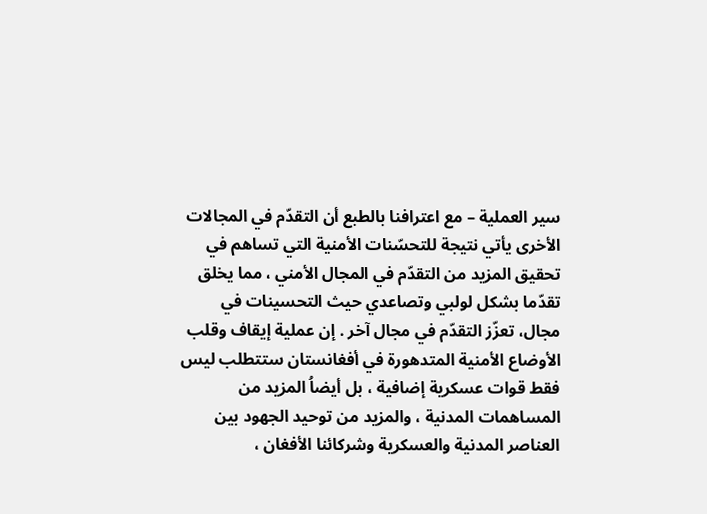سير العملية – مع اعترافنا بالطبع أن التقدّم في المجالات الأخرى يأتي نتيجة للتحسّنات الأمنية التي تساهم في تحقيق المزيد من التقدّم في المجال الأمني ، مما يخلق تقدّما بشكل لولبي وتصاعدي حيث التحسينات في مجال، تعزّز التقدّم في مجال آخر . إن عملية إيقاف وقلب الأوضاع الأمنية المتدهورة في أفغانستان ستتطلب ليس فقط قوات عسكرية إضافية ، بل أيضاُ المزيد من المساهمات المدنية ، والمزيد من توحيد الجهود بين العناصر المدنية والعسكرية وشركائنا الأفغان ،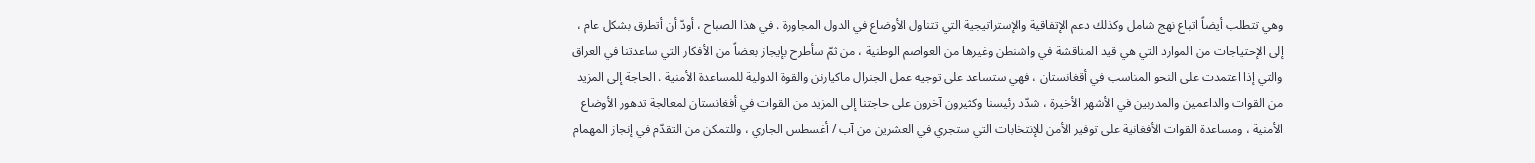وهي تتطلب أيضاً اتباع نهج شامل وكذلك دعم الإتفاقية والإستراتيجية التي تتناول الأوضاع في الدول المجاورة . في هذا الصباح ، أودّ أن أتطرق بشكل عام ، إلى الإحتياجات من الموارد التي هي قيد المناقشة في واشنطن وغيرها من العواصم الوطنية ، من ثمّ سأطرح بإيجاز بعضاً من الأفكار التي ساعدتنا في العراق والتي إذا اعتمدت على النحو المناسب في أقغانستان ، فهي ستساعد على توجيه عمل الجنرال ماكيارنن والقوة الدولية للمساعدة الأمنية . الحاجة إلى المزيد من القوات والداعمين والمدربين في الأشهر الأخيرة ، شدّد رئيسنا وكثيرون آخرون على حاجتنا إلى المزيد من القوات في أفغانستان لمعالجة تدهور الأوضاع الأمنية ، ومساعدة القوات الأفغانية على توفير الأمن للإنتخابات التي ستجري في العشرين من آب / أغسطس الجاري ، وللتمكن من التقدّم في إنجاز المهمام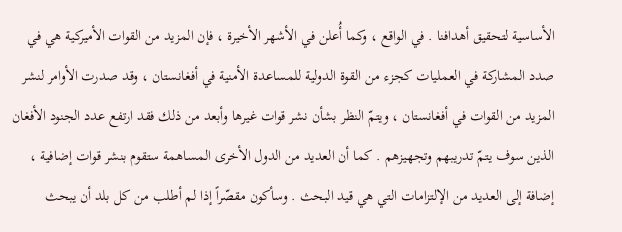الأساسية لتحقيق أهدافنا . في الواقع ، وكما أُعلن في الأشهر الأخيرة ، فإن المزيد من القوات الأميركية هي في صدد المشاركة في العمليات كجزء من القوة الدولية للمساعدة الأمنية في أفغانستان ، وقد صدرت الأوامر لنشر المزيد من القوات في أفغانستان ، ويتمّ النظر بشأن نشر قوات غيرها وأبعد من ذلك فقد ارتفع عدد الجنود الأفغان الذين سوف يتمّ تدريبهم وتجهيزهم . كما أن العديد من الدول الأخرى المساهمة ستقوم بنشر قوات إضافية ، إضافة إلى العديد من الإلتزامات التي هي قيد البحث . وسأكون مقصّراً إذا لم أطلب من كل بلد أن يبحث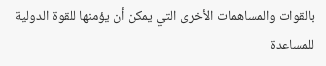بالقوات والمساهمات الأخرى التي يمكن أن يؤمنها للقوة الدولية للمساعدة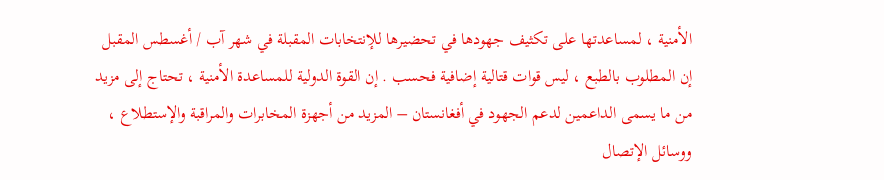الأمنية ، لمساعدتها على تكثيف جهودها في تحضيرها للإنتخابات المقبلة في شهر آب / أغسطس المقبل إن المطلوب بالطبع ، ليس قوات قتالية إضافية فحسب . إن القوة الدولية للمساعدة الأمنية ، تحتاج إلى مزيد من ما يسمى الداعمين لدعم الجهود في أفغانستان – المزيد من أجهزة المخابرات والمراقبة والإستطلاع ، ووسائل الإتصال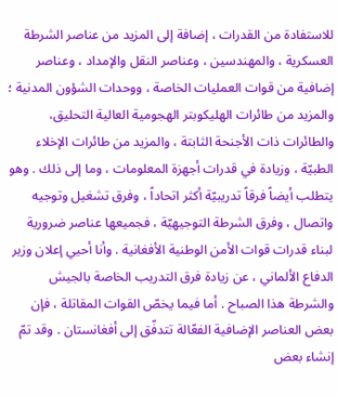للاستفادة من القدرات ، إضافة إلى المزيد من عناصر الشرطة العسكرية ، والمهندسين ، وعناصر النقل والإمداد ، وعناصر إضافية من قوات العمليات الخاصة ، ووحدات الشؤون المدنية ؛ والمزيد من طائرات الهليكوبتر الهجومية العالية التحليق، والطائرات ذات الأجنحة الثابتة ، والمزيد من طائرات الإخلاء الطبيّة ، وزيادة في قدرات أجهزة المعلومات ، وما إلى ذلك . وهو يتطلب أيضاً فرقاً تدريبيّة أكثر اتحاداً ، وفرق تشغيل وتوجيه واتصال ، وفرق الشرطة التوجيهيّة ، فجميعها عناصر ضرورية لبناء قدرات قوات الأمن الوطنية الأفغانية . وأنا أحيي إعلان وزير الدفاع الألماني ، عن زيادة فرق التدريب الخاصة بالجيش والشرطة هذا الصباح . أما فيما يخصّ القوات المقاتلة ، فإن بعض العناصر الإضافية الفعّالة تتدفّق إلى أفغانستان . وقد تمّ إنشاء بعض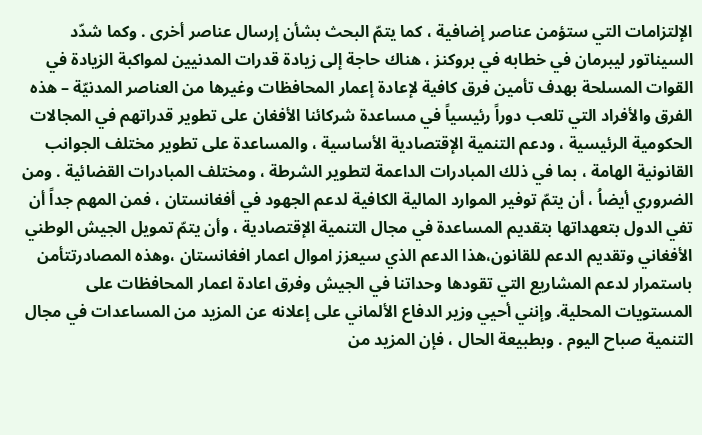الإلتزامات التي ستؤمن عناصر إضافية ، كما يتمّ البحث بشأن إرسال عناصر أخرى . وكما شدّد السيناتور ليبرمان في خطابه في بروكنز ، هناك حاجة إلى زيادة قدرات المدنيين لمواكبة الزيادة في القوات المسلحة بهدف تأمين فرق كافية لإعادة إعمار المحافظات وغيرها من العناصر المدنيّة – هذه الفرق والأفراد التي تلعب دوراً رئيسياً في مساعدة شركائنا الأفغان على تطوير قدراتهم في المجالات الحكومية الرئيسية ، ودعم التنمية الإقتصادية الأساسية ، والمساعدة على تطوير مختلف الجوانب القانونية الهامة ، بما في ذلك المبادرات الداعمة لتطوير الشرطة ، ومختلف المبادرات القضائية . ومن الضروري أيضاُ ، أن يتمّ توفير الموارد المالية الكافية لدعم الجهود في أفغانستان ، فمن المهم جداً أن تفي الدول بتعهداتها بتقديم المساعدة في مجال التنمية الإقتصادية ، وأن يتمّ تمويل الجيش الوطني الأفغاني وتقديم الدعم للقانون،هذا الدعم الذي سيعزز اموال اعمار افغانستان ،وهذه المصادرتتأمن باستمرار لدعم المشاريع التي تقودها وحداتنا في الجيش وفرق اعادة اعمار المحافظات على المستويات المحلية. وإنني أحيي وزير الدفاع الألماني على إعلانه عن المزيد من المساعدات في مجال التنمية صباح اليوم . وبطبيعة الحال ، فإن المزيد من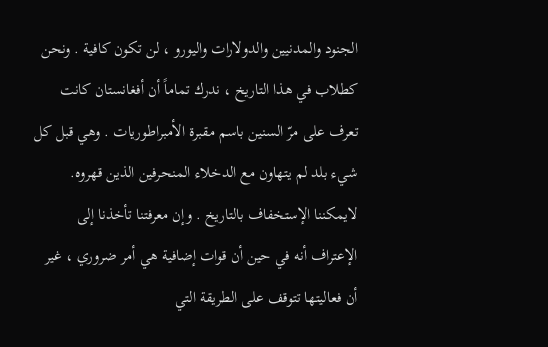الجنود والمدنيين والدولارات واليورو ، لن تكون كافية . ونحن كطلاب في هذا التاريخ ، ندرك تماماً أن أفغانستان كانت تعرف على مرّ السنين باسم مقبرة الأمبراطوريات . وهي قبل كل شيء بلد لم يتهاون مع الدخلاء المنحرفين الذين قهروه. لايمكننا الإستخفاف بالتاريخ . وإن معرفتنا تأخذنا إلى الإعتراف أنه في حين أن قوات إضافية هي أمر ضروري ، غير أن فعاليتها تتوقف على الطريقة التي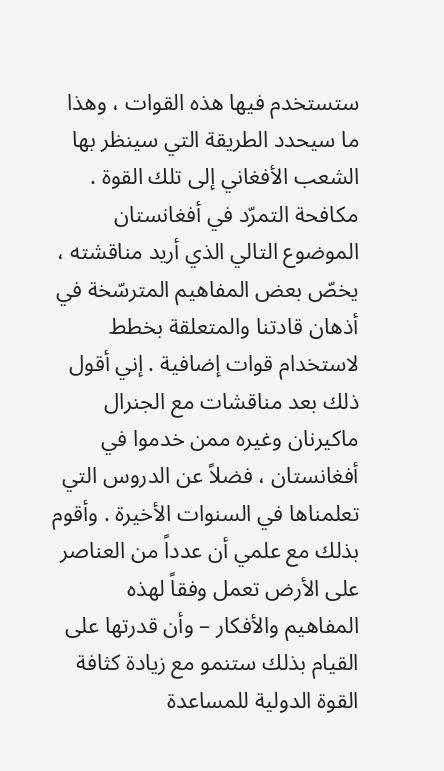ستستخدم فيها هذه القوات ، وهذا ما سيحدد الطريقة التي سينظر بها الشعب الأفغاني إلى تلك القوة . مكافحة التمرّد في أفغانستان الموضوع التالي الذي أريد مناقشته ، يخصّ بعض المفاهيم المترسّخة في أذهان قادتنا والمتعلقة بخطط لاستخدام قوات إضافية . إني أقول ذلك بعد مناقشات مع الجنرال ماكيرنان وغيره ممن خدموا في أفغانستان ، فضلاً عن الدروس التي تعلمناها في السنوات الأخيرة . وأقوم بذلك مع علمي أن عدداً من العناصر على الأرض تعمل وفقاً لهذه المفاهيم والأفكار – وأن قدرتها على القيام بذلك ستنمو مع زيادة كثافة القوة الدولية للمساعدة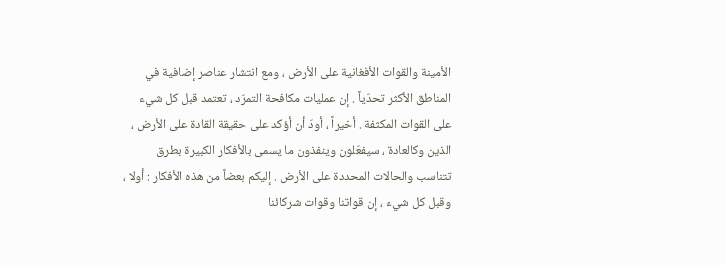الأمينة والقوات الأفغانية على الأرض ، ومع انتشار عناصر إضافية في المناطق الأكثر تحدّياً . إن عمليات مكافحة التمرّد ، تعتمد قبل كل شيء على القوات المكثفة . أخيراً ، أودّ أن أؤكد على حقيقة القادة على الأرض ، الذين وكالعادة ، سيفعّلون وينفذون ما يسمى بالأفكار الكبيرة بطرق تتناسب والحالات المحددة على الأرض . إليكم بعضاً من هذه الأفكار : أولا ، وقبل كل شيء ، إن قواتنا وقوات شركائنا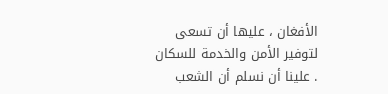الأفغان ، عليها أن تسعى لتوفير الأمن والخدمة للسكان . علينا أن نسلم أن الشعب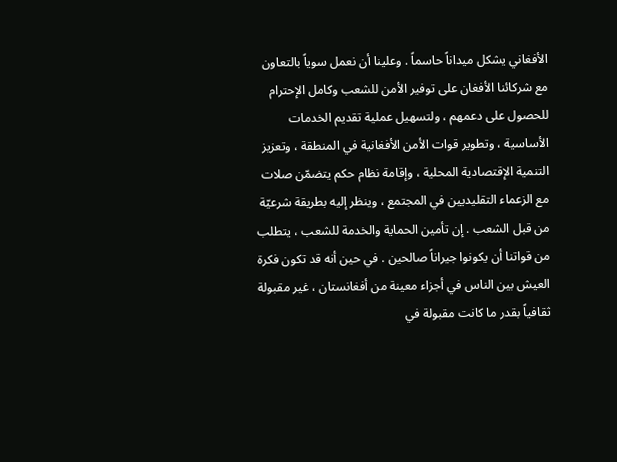الأفغاني يشكل ميداناً حاسماً . وعلينا أن نعمل سوياً بالتعاون مع شركائنا الأفغان على توفير الأمن للشعب وكامل الإحترام للحصول على دعمهم ، ولتسهيل عملية تقديم الخدمات الأساسية ، وتطوير قوات الأمن الأفغانية في المنطقة ، وتعزيز التنمية الإقتصادية المحلية ، وإقامة نظام حكم يتضمّن صلات مع الزعماء التقليديين في المجتمع ، وينظر إليه بطريقة شرعيّة من قبل الشعب . إن تأمين الحماية والخدمة للشعب ، يتطلب من قواتنا أن يكونوا جيراناً صالحين . في حين أنه قد تكون فكرة العيش بين الناس في أجزاء معينة من أفغانستان ، غير مقبولة ثقافياً بقدر ما كانت مقبولة في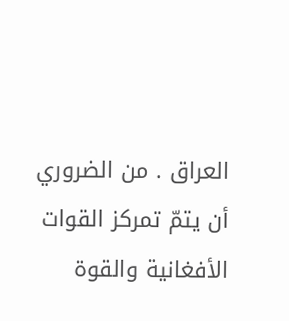العراق . من الضروري أن يتمّ تمركز القوات الأفغانية والقوة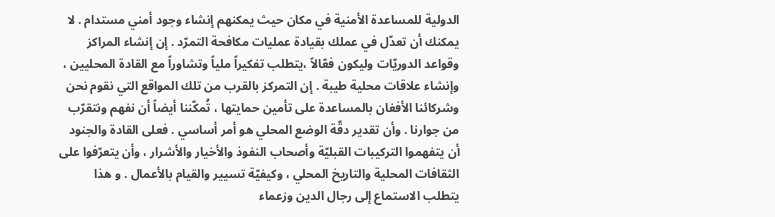الدولية للمساعدة الأمنية في مكان حيث يمكنهم إنشاء وجود أمني مستدام . لا يمكنك أن تعدّل في عملك بقيادة عمليات مكافحة التمرّد . إن إنشاء المراكز وقواعد الدوريّات وليكون فعّالاً ،يتطلب تفكيراً ملياً وتشاوراً مع القادة المحليين ، وإنشاء علاقات محلية طيبة . إن التمركز بالقرب من تلك المواقع التي نقوم نحن وشركائنا الأفغان بالمساعدة على تأمين حمايتها ، تُمكّننا أيضاً أن نفهم ونتقرّب من جوارنا . وأن تقدير دقّة الوضع المحلي هو أمر أساسي . فعلى القادة والجنود أن يتفهموا التركيبات القبليّة وأصحاب النفوذ والأخيار والأشرار ، وأن يتعرّفوا على الثقافات المحلية والتاريخ المحلي ، وكيفيّة تسيير والقيام بالأعمال . و هذا يتطلب الاستماع إلى رجال الدين وزعماء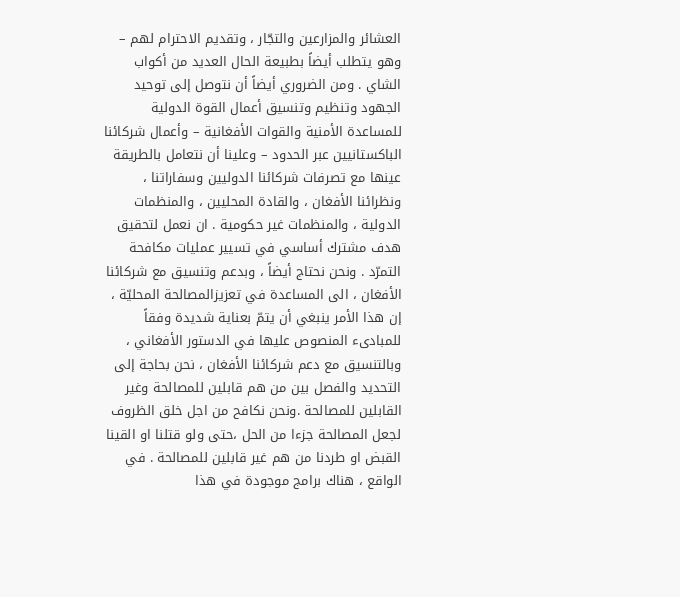العشائر والمزارعين والتجّار ، وتقديم الاحترام لهم – وهو يتطلب أيضاً بطبيعة الحال العديد من أكواب الشاي . ومن الضروري أيضاً أن نتوصل إلى توحيد الجهود وتنظيم وتنسيق أعمال القوة الدولية للمساعدة الأمنية والقوات الأفغانية – وأعمال شركائنا الباكستانيين عبر الحدود – وعلينا أن نتعامل بالطريقة عينها مع تصرفات شركائنا الدوليين وسفاراتنا ، ونظرائنا الأفغان ، والقادة المحليين ، والمنظمات الدولية ، والمنظمات غير حكومية . ان نعمل لتحقيق هدف مشترك أساسي في تسيير عمليات مكافحة التمرّد . ونحن نحتاج أيضاً ، وبدعم وتنسيق مع شركائنا الأفغان ، الى المساعدة في تعزيزالمصالحة المحليّة ، إن هذا الأمر ينبغي أن يتمّ بعناية شديدة وفقاً للمبادىء المنصوص عليها في الدستور الأفغاني ، وبالتنسيق مع دعم شركائنا الأفغان ، نحن بحاجة إلى التحديد والفصل بين من هم قابلين للمصالحة وغير القابلين للمصالحة .ونحن نكافح من اجل خلق الظروف لجعل المصالحة جزءا من الحل ،حتى ولو قتلنا او القينا القبض او طردنا من هم غير قابلين للمصالحة . في الواقع ، هناك برامج موجودة في هذا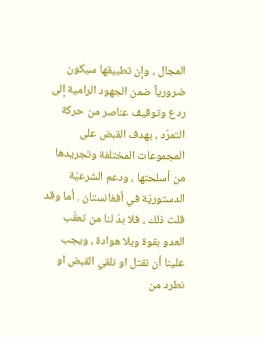المجال ، وإن تطبيقها سيكون ضرورياً ضمن الجهود الرامية إلى ردع وتوقيف عناصر من حركة التمرّد ، بهدف القبض على المجموعات المختلفة وتجريدها من أسلحتها ، ودعم الشرعيّة الدستوريّة في أفغانستان . أما وقد قلت ذلك ، فلا بدّ لنا من تعقّب العدو بقوة وبلا هوادة ، ويجب علينا أن نقتل او نلقي القبض او نطرد من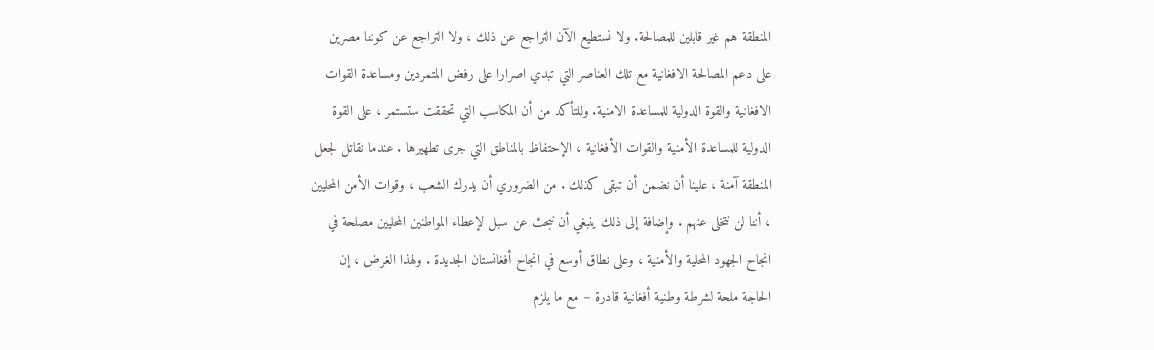المنطقة هم غير قابلين للمصالحة. ولا نستطيع الآن التراجع عن ذلك ، ولا التراجع عن كوننا مصرين على دعم المصالحة الافغانية مع تلك العناصر التي تبدي اصرارا على رفض المتمردين ومساعدة القوات الافغانية والقوة الدولية للمساعدة الامنية. وللتأكد من أن المكاسب التي تحققت ستستمر ، على القوة الدولية للمساعدة الأمنية والقوات الأفغانية ، الإحتفاظ بالمناطق التي جرى تطهيرها . عندما نقاتل لجعل المنطقة آمنة ، علينا أن نضمن أن تبقى كذلك . من الضروري أن يدرك الشعب ، وقوات الأمن المحليين ، أننا لن نتخلى عنهم . وإضافة إلى ذلك ينبغي أن نبحث عن سبل لإعطاء المواطنين المحليين مصلحة في انجاح الجهود المحلية والأمنية ، وعلى نطاق أوسع في انجاح أفغانستان الجديدة . ولهذا الغرض ، إن الحاجة ملحة لشرطة وطنية أفغانية قادرة – مع ما يلزم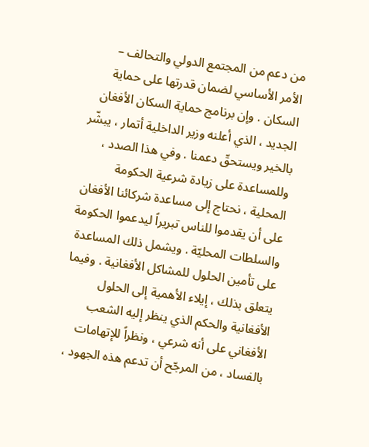من دعم من المجتمع الدولي والتحالف – الأمر الأساسي لضمان قدرتها على حماية السكان . وإن برنامج حماية السكان الأفغان الجديد ، الذي أعلنه وزير الداخلية أتمار ، يبشّر بالخير ويستحقّ دعمنا . وفي هذا الصدد ، وللمساعدة على زيادة شرعية الحكومة المحلية ، نحتاج إلى مساعدة شركائنا الأفغان على أن يقدموا للناس تبريراً ليدعموا الحكومة والسلطات المحليّة . ويشمل ذلك المساعدة على تأمين الحلول للمشاكل الأفغانية . وفيما يتعلق بذلك ، إيلاء الأهمية إلى الحلول الأفغانية والحكم الذي ينظر إليه الشعب الأفغاني على أنه شرعي ، ونظراً للإتهامات بالفساد ، من المرجّح أن تدعم هذه الجهود ،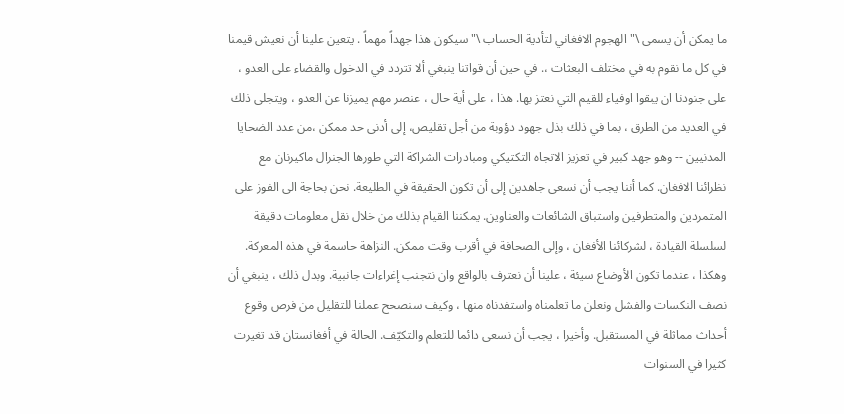ما يمكن أن يسمى \" الهجوم الافغاني لتأدية الحساب \"سيكون هذا جهداً مهماً . يتعين علينا أن نعيش قيمنا في كل ما نقوم به في مختلف البعثات ،. في حين أن قواتنا ينبغي ألا تتردد في الدخول والقضاء على العدو ، على جنودنا ان يبقوا اوفياء للقيم التي نعتز بها. هذا ، على أية حال ، عنصر مهم يميزنا عن العدو ، ويتجلى ذلك في العديد من الطرق ، بما في ذلك بذل جهود دؤوبة من أجل تقليص، إلى أدنى حد ممكن ،من عدد الضحايا المدنيين -- وهو جهد كبير في تعزيز الاتجاه التكتيكي ومبادرات الشراكة التي طورها الجنرال ماكيرنان مع نظرائنا الافغان. كما أننا يجب أن نسعى جاهدين إلى أن تكون الحقيقة في الطليعة. نحن بحاجة الى الفوز على المتمردين والمتطرفين واستباق الشائعات والعناوين. يمكننا القيام بذلك من خلال نقل معلومات دقيقة لسلسلة القيادة ، لشركائنا الأفغان ، وإلى الصحافة في أقرب وقت ممكن. النزاهة حاسمة في هذه المعركة. وهكذا ، عندما تكون الأوضاع سيئة ، علينا أن نعترف بالواقع وان نتجنب إغراءات جانبية. وبدل ذلك ، ينبغي أن نصف النكسات والفشل ونعلن ما تعلمناه واستفدناه منها ، وكيف سنصحح عملنا للتقليل من فرص وقوع أحداث مماثلة في المستقبل. وأخيرا ، يجب أن نسعى دائما للتعلم والتكيّف. الحالة في أفغانستان قد تغيرت كثيرا في السنوات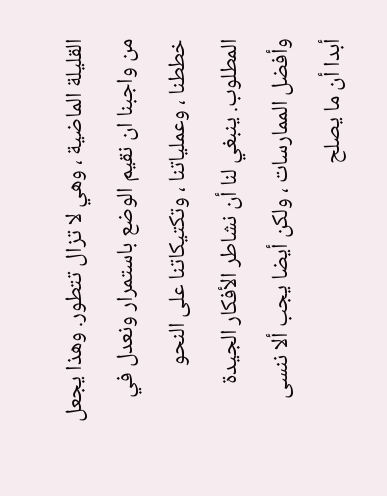القليلة الماضية ، وهي لا تزال تتطور. وهذا يجعل من واجبنا ان نقيم الوضع باستمرار ونعدل في خططنا ، وعملياتنا ، وتكتيكاتنا على النحو المطلوب. ينبغي لنا أن نشاطر الأفكار الجيدة وأفضل الممارسات ، ولكن أيضا يجب ألا ننسى أبدا أن ما يصلح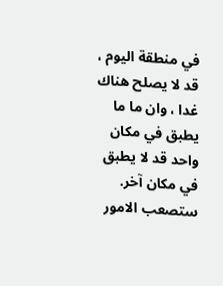في منطقة اليوم ، قد لا يصلح هناك غدا ، وان ما ما يطبق في مكان واحد قد لا يطبق في مكان آخر. ستصعب الامور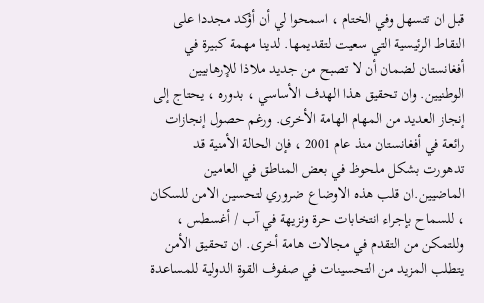قبل ان تتسهل وفي الختام ، اسمحوا لي أن أؤكد مجددا على النقاط الرئيسية التي سعيت لتقديمها. لدينا مهمة كبيرة في أفغانستان لضمان أن لا تصبح من جديد ملاذا للإرهابيين الوطنيين. وان تحقيق هذا الهدف الأساسي ، بدوره ، يحتاج إلى إنجاز العديد من المهام الهامة الأخرى. ورغم حصول إنجازات رائعة في أفغانستان منذ عام 2001 ، فإن الحالة الأمنية قد تدهورت بشكل ملحوظ في بعض المناطق في العامين الماضيين.ان قلب هذه الاوضاع ضروري لتحسين الامن للسكان ، للسماح بإجراء انتخابات حرة ونزيهة في آب / أغسطس ، وللتمكن من التقدم في مجالات هامة أخرى. ان تحقيق الأمن يتطلب المزيد من التحسينات في صفوف القوة الدولية للمساعدة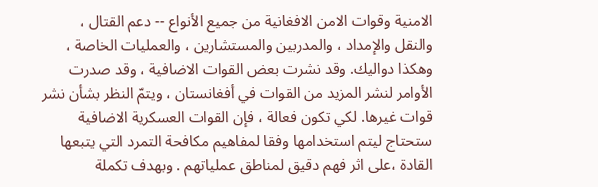الامنية وقوات الامن الافغانية من جميع الأنواع -- دعم القتال ، والنقل والإمداد ، والمدربين والمستشارين ، والعمليات الخاصة ، وهكذا دواليك. وقد نشرت بعض القوات الاضافية ، وقد صدرت الأوامر لنشر المزيد من القوات في أفغانستان ، ويتمّ النظر بشأن نشر قوات غيرها. لكي تكون فعالة ، فإن القوات العسكرية الاضافية ستحتاج ليتم استخدامها وفقا لمفاهيم مكافحة التمرد التي يتبعها القادة ،على اثر فهم دقيق لمناطق عملياتهم . وبهدف تكملة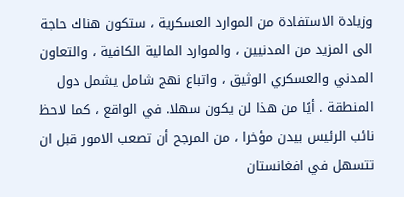وزيادة الاستفادة من الموارد العسكرية ، ستكون هناك حاجة الى المزيد من المدنيين ، والموارد المالية الكافية ، والتعاون المدني والعسكري الوثيق ، واتباع نهج شامل يشمل دول المنطقة . أيًا من هذا لن يكون سهلا. في الواقع ، كما لاحظ نائب الرئيس بيدن مؤخرا ، من المرجح أن تصعب الامور قبل ان تتسهل في افغانستان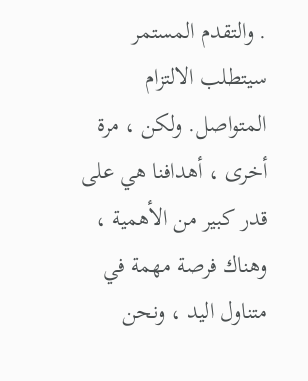. والتقدم المستمر سيتطلب الالتزام المتواصل. ولكن ، مرة أخرى ، أهدافنا هي على قدر كبير من الأهمية ، وهناك فرصة مهمة في متناول اليد ، ونحن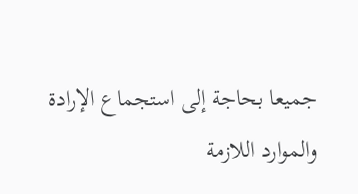جميعا بحاجة إلى استجماع الإرادة والموارد اللازمة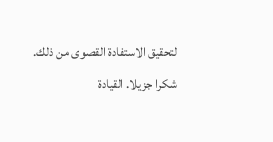لتحقيق الاستفادة القصوى من ذلك. شكرا جزيلا. القيادة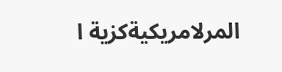المرلامريكيةكزية ا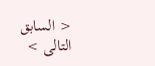< السابق   التالى >